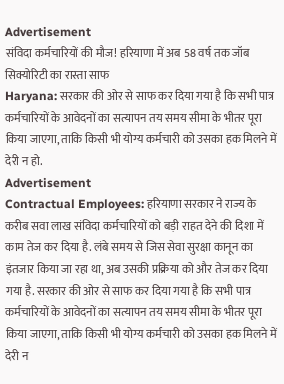Advertisement
संविदा कर्मचारियों की मौज! हरियाणा में अब 58 वर्ष तक जॉब सिक्योरिटी का रास्ता साफ
Haryana: सरकार की ओर से साफ कर दिया गया है कि सभी पात्र कर्मचारियों के आवेदनों का सत्यापन तय समय सीमा के भीतर पूरा किया जाएगा, ताकि किसी भी योग्य कर्मचारी को उसका हक मिलने में देरी न हो.
Advertisement
Contractual Employees: हरियाणा सरकार ने राज्य के करीब सवा लाख संविदा कर्मचारियों को बड़ी राहत देने की दिशा में काम तेज कर दिया है. लंबे समय से जिस सेवा सुरक्षा कानून का इंतजार किया जा रहा था, अब उसकी प्रक्रिया को और तेज कर दिया गया है. सरकार की ओर से साफ कर दिया गया है कि सभी पात्र कर्मचारियों के आवेदनों का सत्यापन तय समय सीमा के भीतर पूरा किया जाएगा, ताकि किसी भी योग्य कर्मचारी को उसका हक मिलने में देरी न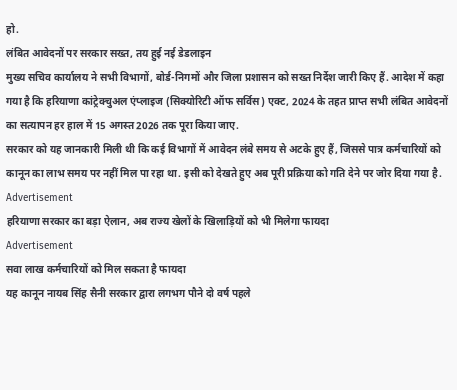हो.
लंबित आवेदनों पर सरकार सख्त, तय हुई नई डेडलाइन
मुख्य सचिव कार्यालय ने सभी विभागों, बोर्ड-निगमों और जिला प्रशासन को सख्त निर्देश जारी किए हैं. आदेश में कहा गया है कि हरियाणा कांट्रेक्चुअल एंप्लाइज (सिक्योरिटी ऑफ सर्विस) एक्ट, 2024 के तहत प्राप्त सभी लंबित आवेदनों का सत्यापन हर हाल में 15 अगस्त 2026 तक पूरा किया जाए.
सरकार को यह जानकारी मिली थी कि कई विभागों में आवेदन लंबे समय से अटके हुए हैं, जिससे पात्र कर्मचारियों को कानून का लाभ समय पर नहीं मिल पा रहा था. इसी को देखते हुए अब पूरी प्रक्रिया को गति देने पर जोर दिया गया है.
Advertisement
हरियाणा सरकार का बड़ा ऐलान, अब राज्य खेलों के खिलाड़ियों को भी मिलेगा फायदा
Advertisement
सवा लाख कर्मचारियों को मिल सकता है फायदा
यह कानून नायब सिंह सैनी सरकार द्वारा लगभग पौने दो वर्ष पहले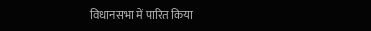विधानसभा में पारित किया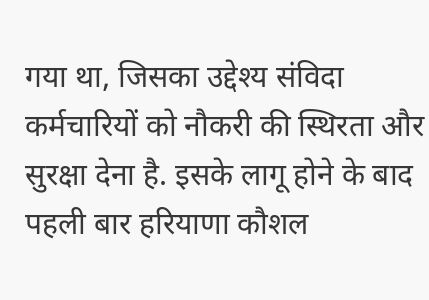गया था, जिसका उद्देश्य संविदा कर्मचारियों को नौकरी की स्थिरता और सुरक्षा देना है. इसके लागू होने के बाद पहली बार हरियाणा कौशल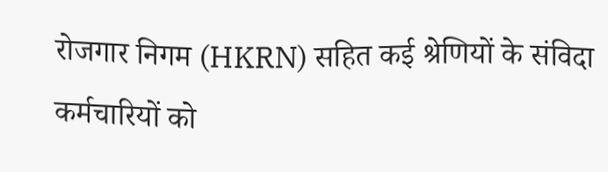रोजगार निगम (HKRN) सहित कई श्रेणियों के संविदा कर्मचारियों को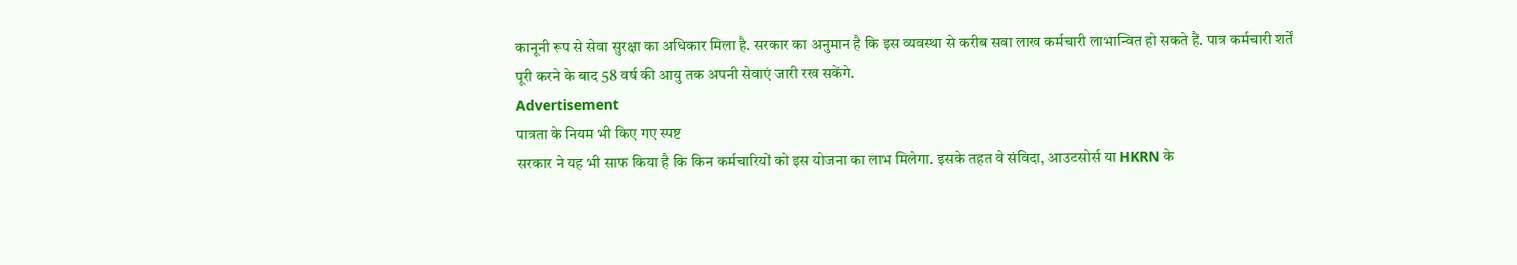कानूनी रूप से सेवा सुरक्षा का अधिकार मिला है. सरकार का अनुमान है कि इस व्यवस्था से करीब सवा लाख कर्मचारी लाभान्वित हो सकते हैं. पात्र कर्मचारी शर्तें पूरी करने के बाद 58 वर्ष की आयु तक अपनी सेवाएं जारी रख सकेंगे.
Advertisement
पात्रता के नियम भी किए गए स्पष्ट
सरकार ने यह भी साफ किया है कि किन कर्मचारियों को इस योजना का लाभ मिलेगा. इसके तहत वे संविदा, आउटसोर्स या HKRN के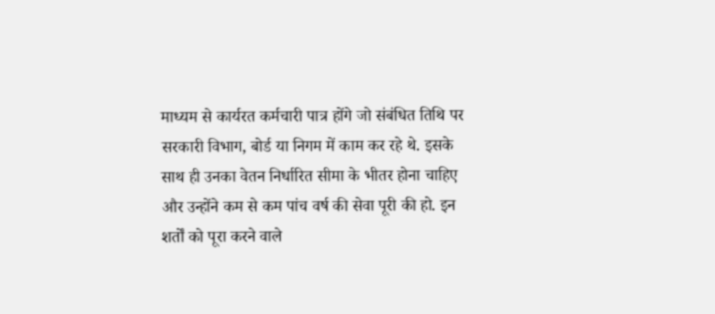माध्यम से कार्यरत कर्मचारी पात्र होंगे जो संबंधित तिथि पर सरकारी विभाग, बोर्ड या निगम में काम कर रहे थे. इसके साथ ही उनका वेतन निर्धारित सीमा के भीतर होना चाहिए और उन्होंने कम से कम पांच वर्ष की सेवा पूरी की हो. इन शर्तों को पूरा करने वाले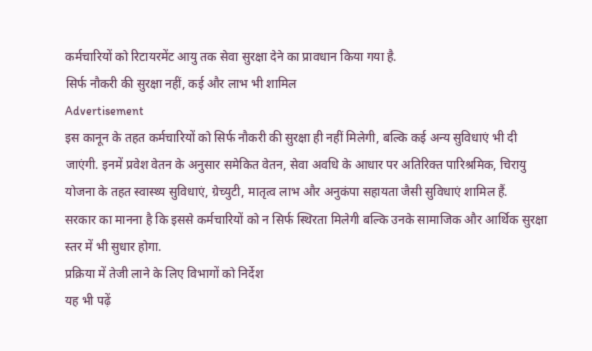कर्मचारियों को रिटायरमेंट आयु तक सेवा सुरक्षा देने का प्रावधान किया गया है.
सिर्फ नौकरी की सुरक्षा नहीं, कई और लाभ भी शामिल
Advertisement
इस कानून के तहत कर्मचारियों को सिर्फ नौकरी की सुरक्षा ही नहीं मिलेगी, बल्कि कई अन्य सुविधाएं भी दी जाएंगी. इनमें प्रवेश वेतन के अनुसार समेकित वेतन, सेवा अवधि के आधार पर अतिरिक्त पारिश्रमिक, चिरायु योजना के तहत स्वास्थ्य सुविधाएं, ग्रेच्युटी, मातृत्व लाभ और अनुकंपा सहायता जैसी सुविधाएं शामिल हैं.
सरकार का मानना है कि इससे कर्मचारियों को न सिर्फ स्थिरता मिलेगी बल्कि उनके सामाजिक और आर्थिक सुरक्षा स्तर में भी सुधार होगा.
प्रक्रिया में तेजी लाने के लिए विभागों को निर्देश
यह भी पढ़ें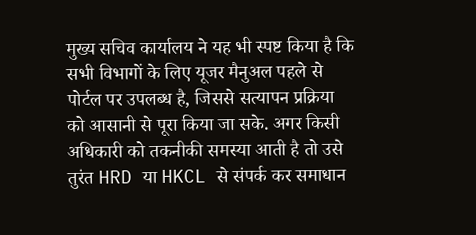मुख्य सचिव कार्यालय ने यह भी स्पष्ट किया है कि सभी विभागों के लिए यूजर मैनुअल पहले से पोर्टल पर उपलब्ध है, जिससे सत्यापन प्रक्रिया को आसानी से पूरा किया जा सके. अगर किसी अधिकारी को तकनीकी समस्या आती है तो उसे तुरंत HRD या HKCL से संपर्क कर समाधान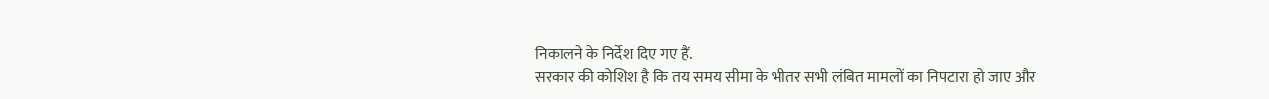निकालने के निर्देश दिए गए हैं.
सरकार की कोशिश है कि तय समय सीमा के भीतर सभी लंबित मामलों का निपटारा हो जाए और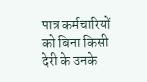पात्र कर्मचारियों को बिना किसी देरी के उनके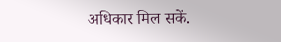अधिकार मिल सकें.